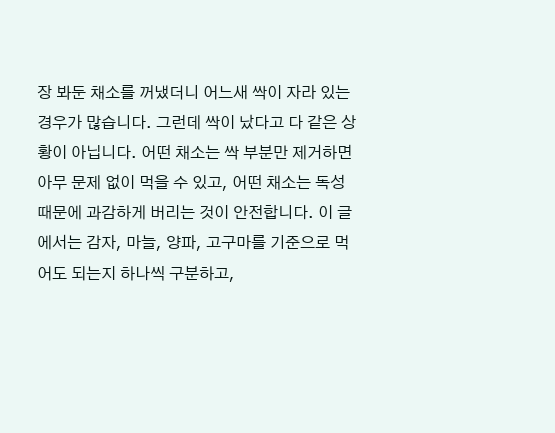장 봐둔 채소를 꺼냈더니 어느새 싹이 자라 있는 경우가 많습니다. 그런데 싹이 났다고 다 같은 상황이 아닙니다. 어떤 채소는 싹 부분만 제거하면 아무 문제 없이 먹을 수 있고, 어떤 채소는 독성 때문에 과감하게 버리는 것이 안전합니다. 이 글에서는 감자, 마늘, 양파, 고구마를 기준으로 먹어도 되는지 하나씩 구분하고,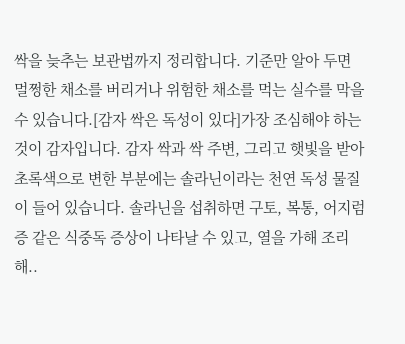싹을 늦추는 보관법까지 정리합니다. 기준만 알아 두면 멀쩡한 채소를 버리거나 위험한 채소를 먹는 실수를 막을 수 있습니다.[감자 싹은 독성이 있다]가장 조심해야 하는 것이 감자입니다. 감자 싹과 싹 주변, 그리고 햇빛을 받아 초록색으로 변한 부분에는 솔라닌이라는 천연 독성 물질이 들어 있습니다. 솔라닌을 섭취하면 구토, 복통, 어지럼증 같은 식중독 증상이 나타날 수 있고, 열을 가해 조리해..